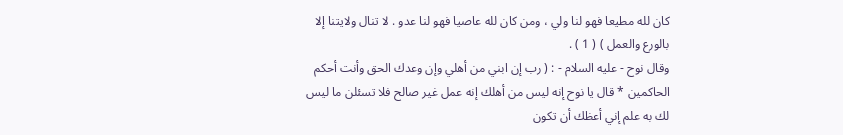كان لله مطيعا فهو لنا ولي ، ومن كان لله عاصيا فهو لنا عدو . لا تنال ولايتنا إلا
بالورع والعمل ) ( 1 ) .
وقال نوح - عليه السلام - : ( رب إن ابني من أهلي وإن وعدك الحق وأنت أحكم
الحاكمين * قال يا نوح إنه ليس من أهلك إنه عمل غير صالح فلا تسئلن ما ليس
لك به علم إني أعظك أن تكون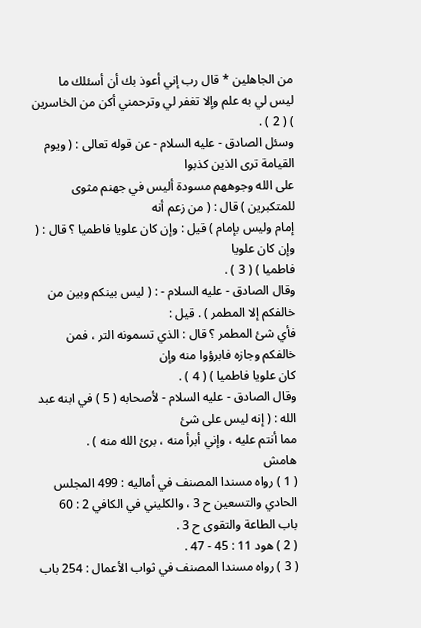من الجاهلين * قال رب إني أعوذ بك أن أسئلك ما
ليس لي به علم وإلا تغفر لي وترحمني أكن من الخاسرين ) ( 2 ) .
وسئل الصادق - عليه السلام - عن قوله تعالى : ( ويوم القيامة ترى الذين كذبوا
على الله وجوههم مسودة أليس في جهنم مثوى للمتكبرين ) قال : ( من زعم أنه
إمام وليس بإمام ) قيل : وإن كان علويا فاطميا ؟ قال : ( وإن كان علويا
فاطميا ) ( 3 ) .
وقال الصادق - عليه السلام - : ( ليس بينكم وبين من خالفكم إلا المطمر ) . قيل :
فأي شئ المطمر ؟ قال : الذي تسمونه التر ، فمن خالفكم وجازه فابرؤوا منه وإن
كان علويا فاطميا ) ( 4 ) .
وقال الصادق - عليه السلام - لأصحابه ( 5 ) في ابنه عبد الله : ( إنه ليس على شئ
مما أنتم عليه ، وإني أبرأ منه ، برئ الله منه ) .
هامش
( 1 ) رواه مسندا المصنف في أماليه : 499 المجلس الحادي والتسعين ح 3 ، والكليني في الكافي 2 : 60
باب الطاعة والتقوى ح 3 .
( 2 ) هود 11 : 45 - 47 .
( 3 ) رواه مسندا المصنف في ثواب الأعمال : 254 باب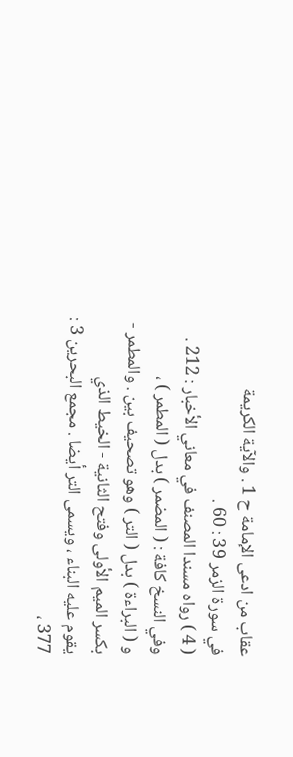عقاب من ادعى الإمامة ح 1 . والآية الكريمة
في سورة الزمر 39 : 60 .
( 4 ) رواه مسندا المصنف في معاني الأخبار : 212 . وفي النسخ كافة : ( المضمر ) بدل ( المطمر ) ،
و ( البراءة ) بدل ( التر ) وهو تصحيف بين . والمطمر - بكسر الميم الأولى وفتح الثانية - الخيط الذي
يقوم عليه البناء ، ويسمى التر أيضا . مجمع البحرين 3 : 377 ،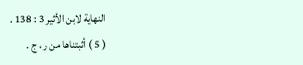النهاية لابن الأثير 3 : 138 .
( 5 ) أثبتناها من ر ، ج .